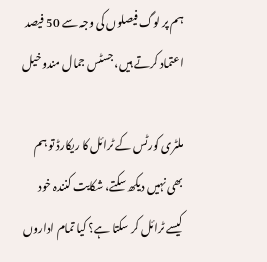ہم پر لوگ فیصلوں کی وجہ سے 50 فیصد اعتماد کرتے ہیں، جسٹس جمال مندوخیل

ملٹری کورٹس کے ٹرائل کا ریکارڈ تو ہم بھی نہیں دیکھ سکتے، شکایت کنندہ خود کیسے ٹرائل کر سکتا ہے؟ کیا تمام اداروں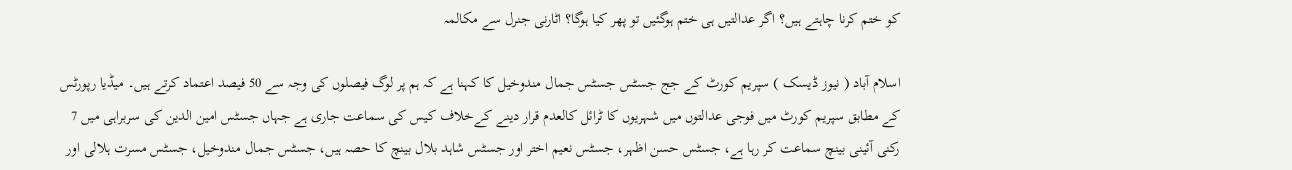کو ختم کرنا چاہتے ہیں؟ اگر عدالتیں ہی ختم ہوگئیں تو پھر کیا ہوگا؟ اٹارنی جنرل سے مکالمہ

اسلام آباد ( نیوز ڈیسک ) سپریم کورٹ کے جج جسٹس جسٹس جمال مندوخیل کا کہنا ہے کہ ہم پر لوگ فیصلوں کی وجہ سے 50 فیصد اعتماد کرتے ہیں۔ میڈیا رپورٹس کے مطابق سپریم کورٹ میں فوجی عدالتوں میں شہریوں کا ٹرائل کالعدم قرار دینے کےخلاف کیس کی سماعت جاری ہے جہاں جسٹس امین الدین کی سربراہی میں 7 رکنی آئینی بینچ سماعت کر رہا ہے، جسٹس حسن اظہر، جسٹس نعیم اختر اور جسٹس شاہد بلال بینچ کا حصہ ہیں، جسٹس جمال مندوخیل، جسٹس مسرت ہلالی اور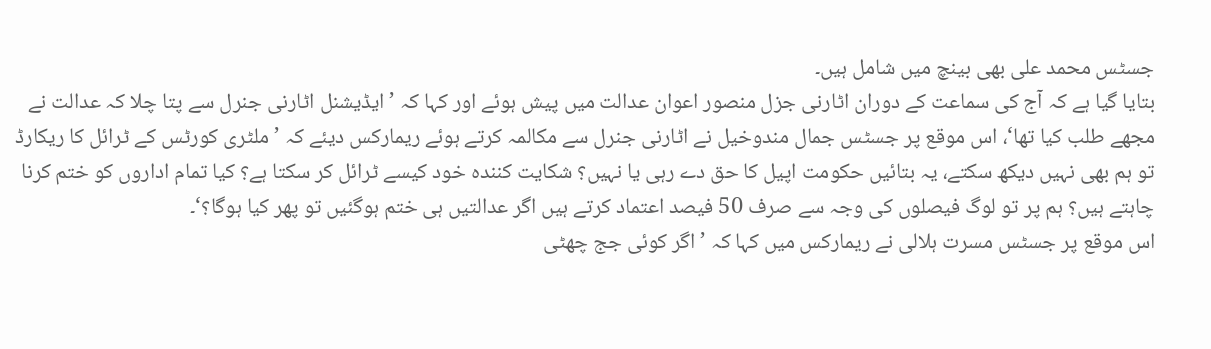جسٹس محمد علی بھی بینچ میں شامل ہیں۔
بتایا گیا ہے کہ آج کی سماعت کے دوران اٹارنی جزل منصور اعوان عدالت میں پیش ہوئے اور کہا کہ ’ایڈیشنل اٹارنی جنرل سے پتا چلا کہ عدالت نے مجھے طلب کیا تھا‘، اس موقع پر جسٹس جمال مندوخیل نے اٹارنی جنرل سے مکالمہ کرتے ہوئے ریمارکس دیئے کہ ’ملٹری کورٹس کے ٹرائل کا ریکارڈ تو ہم بھی نہیں دیکھ سکتے، یہ بتائیں حکومت اپیل کا حق دے رہی یا نہیں؟ شکایت کنندہ خود کیسے ٹرائل کر سکتا ہے؟ کیا تمام اداروں کو ختم کرنا چاہتے ہیں؟ ہم پر تو لوگ فیصلوں کی وجہ سے صرف 50 فیصد اعتماد کرتے ہیں اگر عدالتیں ہی ختم ہوگئیں تو پھر کیا ہوگا؟‘۔
اس موقع پر جسٹس مسرت ہلالی نے ریمارکس میں کہا کہ ’اگر کوئی جج چھٹی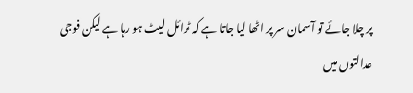پر چلا جائے تو آسمان سر پر اٹھا لیا جاتا ہے کہ ٹرائل لیٹ ہو رہا ہے لیکن فوجی عدالتوں میں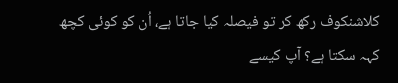کلاشنکوف رکھ کر تو فیصلہ کیا جاتا ہے، اُن کو کوئی کچھ کہہ سکتا ہے؟ آپ کیسے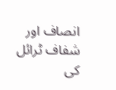انصاف اور شفاف ٹرائل کی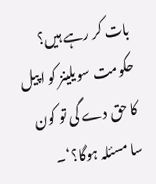بات کر رہے ہیں؟ حکومت سویلینز کو اپیل کا حق دے گی تو کون سا مسئلہ ہوگا؟‘۔